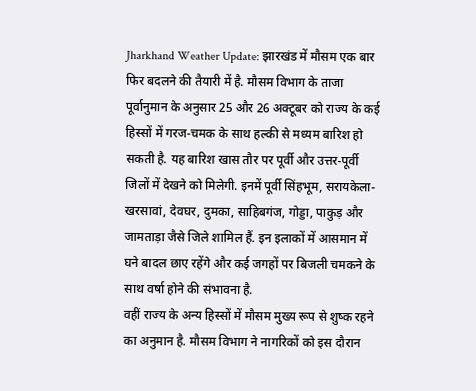Jharkhand Weather Update: झारखंड में मौसम एक बार फिर बदलने की तैयारी में है. मौसम विभाग के ताजा पूर्वानुमान के अनुसार 25 और 26 अक्टूबर को राज्य के कई हिस्सों में गरज-चमक के साथ हल्की से मध्यम बारिश हो सकती है. यह बारिश खास तौर पर पूर्वी और उत्तर-पूर्वी जिलों में देखने को मिलेगी. इनमें पूर्वी सिंहभूम, सरायकेला-खरसावां, देवघर, दुमका, साहिबगंज, गोड्डा, पाकुड़ और जामताड़ा जैसे जिले शामिल हैं. इन इलाकों में आसमान में घने बादल छाए रहेंगे और कई जगहों पर बिजली चमकने के साथ वर्षा होने की संभावना है.
वहीं राज्य के अन्य हिस्सों में मौसम मुख्य रूप से शुष्क रहने का अनुमान है. मौसम विभाग ने नागरिकों को इस दौरान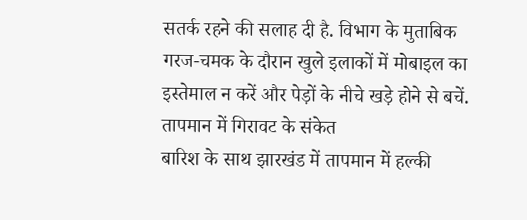सतर्क रहने की सलाह दी है. विभाग के मुताबिक गरज-चमक के दौरान खुले इलाकों में मोबाइल का इस्तेमाल न करें और पेड़ों के नीचे खड़े होने से बचें.
तापमान में गिरावट के संकेत
बारिश के साथ झारखंड में तापमान में हल्की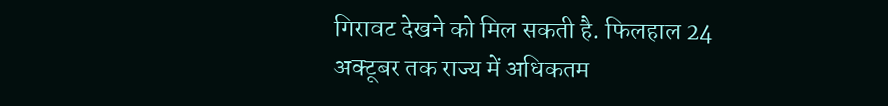गिरावट देखने को मिल सकती है. फिलहाल 24 अक्टूबर तक राज्य में अधिकतम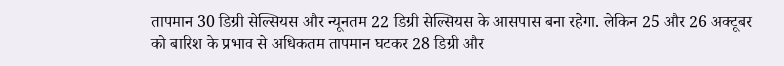तापमान 30 डिग्री सेल्सियस और न्यूनतम 22 डिग्री सेल्सियस के आसपास बना रहेगा. लेकिन 25 और 26 अक्टूबर को बारिश के प्रभाव से अधिकतम तापमान घटकर 28 डिग्री और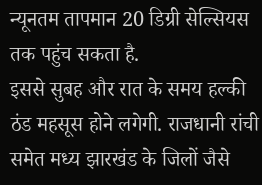न्यूनतम तापमान 20 डिग्री सेल्सियस तक पहुंच सकता है.
इससे सुबह और रात के समय हल्की ठंड महसूस होने लगेगी. राजधानी रांची समेत मध्य झारखंड के जिलों जैसे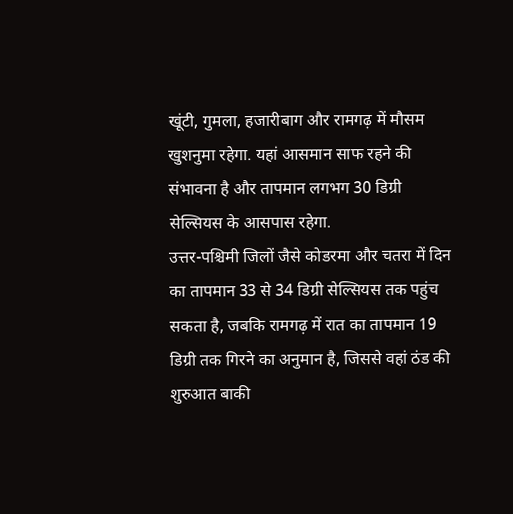खूंटी, गुमला, हजारीबाग और रामगढ़ में मौसम खुशनुमा रहेगा. यहां आसमान साफ रहने की संभावना है और तापमान लगभग 30 डिग्री सेल्सियस के आसपास रहेगा.
उत्तर-पश्चिमी जिलों जैसे कोडरमा और चतरा में दिन का तापमान 33 से 34 डिग्री सेल्सियस तक पहुंच सकता है, जबकि रामगढ़ में रात का तापमान 19 डिग्री तक गिरने का अनुमान है, जिससे वहां ठंड की शुरुआत बाकी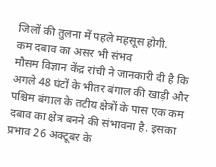जिलों की तुलना में पहले महसूस होगी.
कम दबाव का असर भी संभव
मौसम विज्ञान केंद्र रांची ने जानकारी दी है कि अगले 48 घंटों के भीतर बंगाल की खाड़ी और पश्चिम बंगाल के तटीय क्षेत्रों के पास एक कम दबाव का क्षेत्र बनने की संभावना है. इसका प्रभाव 26 अक्टूबर के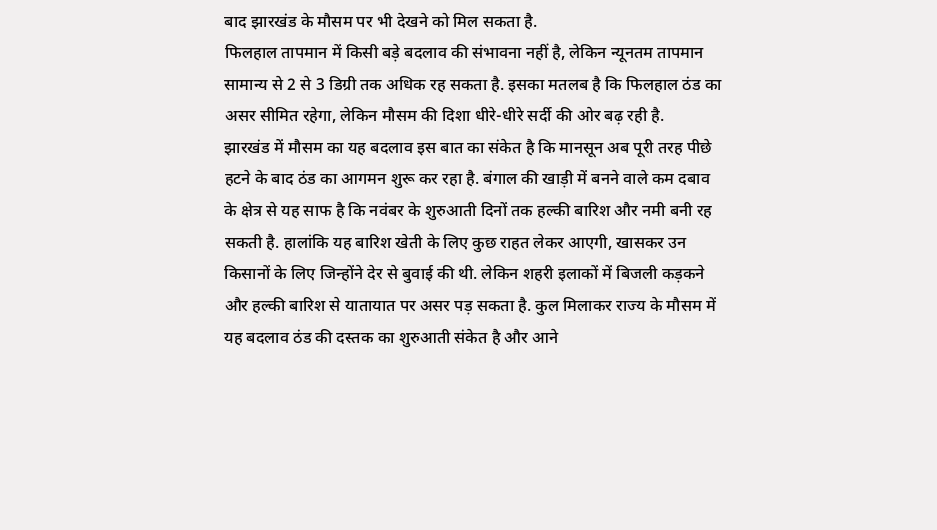बाद झारखंड के मौसम पर भी देखने को मिल सकता है.
फिलहाल तापमान में किसी बड़े बदलाव की संभावना नहीं है, लेकिन न्यूनतम तापमान सामान्य से 2 से 3 डिग्री तक अधिक रह सकता है. इसका मतलब है कि फिलहाल ठंड का असर सीमित रहेगा, लेकिन मौसम की दिशा धीरे-धीरे सर्दी की ओर बढ़ रही है.
झारखंड में मौसम का यह बदलाव इस बात का संकेत है कि मानसून अब पूरी तरह पीछे हटने के बाद ठंड का आगमन शुरू कर रहा है. बंगाल की खाड़ी में बनने वाले कम दबाव के क्षेत्र से यह साफ है कि नवंबर के शुरुआती दिनों तक हल्की बारिश और नमी बनी रह सकती है. हालांकि यह बारिश खेती के लिए कुछ राहत लेकर आएगी, खासकर उन किसानों के लिए जिन्होंने देर से बुवाई की थी. लेकिन शहरी इलाकों में बिजली कड़कने और हल्की बारिश से यातायात पर असर पड़ सकता है. कुल मिलाकर राज्य के मौसम में यह बदलाव ठंड की दस्तक का शुरुआती संकेत है और आने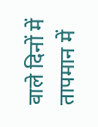वाले दिनों में तापमान में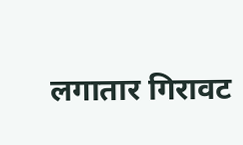लगातार गिरावट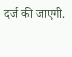दर्ज की जाएगी.